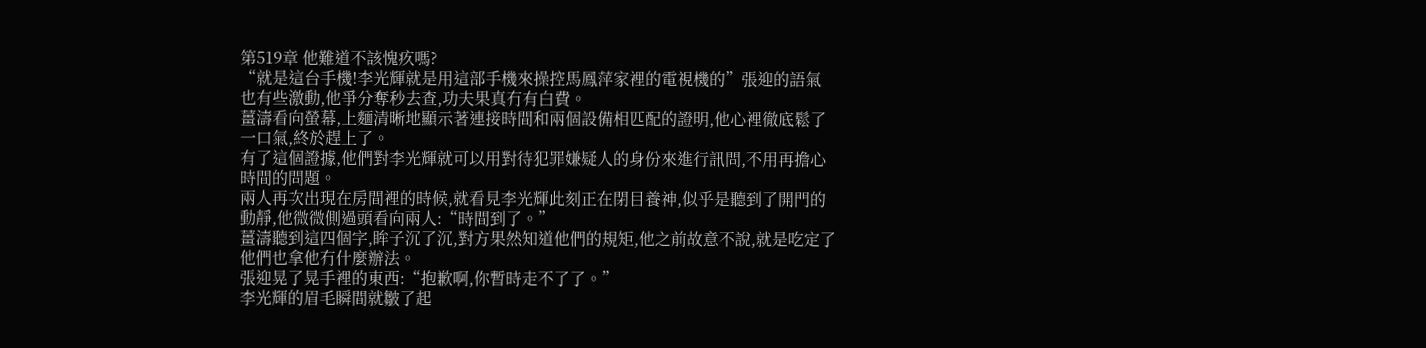第519章 他難道不該愧疚嗎?
“就是這台手機!李光輝就是用這部手機來操控馬鳳萍家裡的電視機的”張迎的語氣也有些激動,他爭分奪秒去查,功夫果真冇有白費。
薑濤看向螢幕,上麵清晰地顯示著連接時間和兩個設備相匹配的證明,他心裡徹底鬆了一口氣,終於趕上了。
有了這個證據,他們對李光輝就可以用對待犯罪嫌疑人的身份來進行訊問,不用再擔心時間的問題。
兩人再次出現在房間裡的時候,就看見李光輝此刻正在閉目養神,似乎是聽到了開門的動靜,他微微側過頭看向兩人:“時間到了。”
薑濤聽到這四個字,眸子沉了沉,對方果然知道他們的規矩,他之前故意不說,就是吃定了他們也拿他冇什麼辦法。
張迎晃了晃手裡的東西:“抱歉啊,你暫時走不了了。”
李光輝的眉毛瞬間就皺了起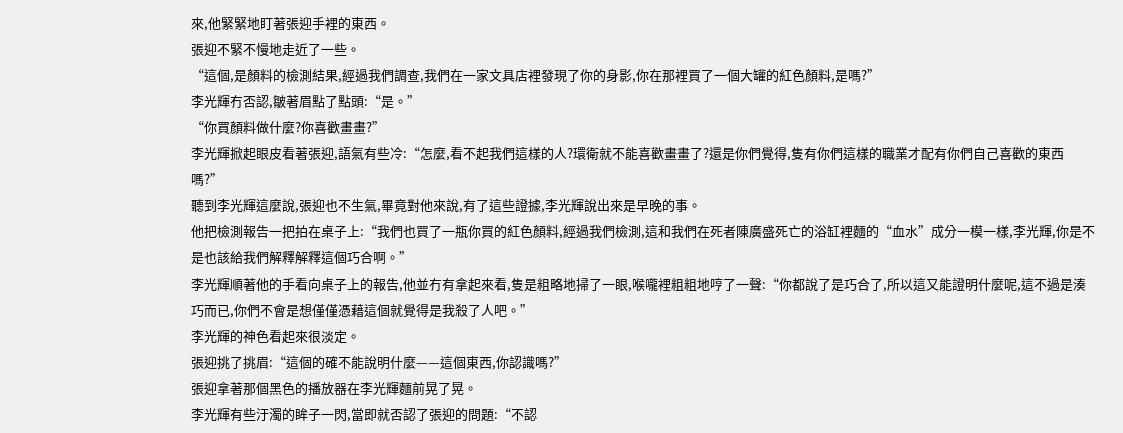來,他緊緊地盯著張迎手裡的東西。
張迎不緊不慢地走近了一些。
“這個,是顏料的檢測結果,經過我們調查,我們在一家文具店裡發現了你的身影,你在那裡買了一個大罐的紅色顏料,是嗎?”
李光輝冇否認,皺著眉點了點頭:“是。”
“你買顏料做什麼?你喜歡畫畫?”
李光輝掀起眼皮看著張迎,語氣有些冷:“怎麼,看不起我們這樣的人?環衛就不能喜歡畫畫了?還是你們覺得,隻有你們這樣的職業才配有你們自己喜歡的東西嗎?”
聽到李光輝這麼說,張迎也不生氣,畢竟對他來說,有了這些證據,李光輝說出來是早晚的事。
他把檢測報告一把拍在桌子上:“我們也買了一瓶你買的紅色顏料,經過我們檢測,這和我們在死者陳廣盛死亡的浴缸裡麵的“血水”成分一模一樣,李光輝,你是不是也該給我們解釋解釋這個巧合啊。”
李光輝順著他的手看向桌子上的報告,他並冇有拿起來看,隻是粗略地掃了一眼,喉嚨裡粗粗地哼了一聲:“你都說了是巧合了,所以這又能證明什麼呢,這不過是湊巧而已,你們不會是想僅僅憑藉這個就覺得是我殺了人吧。”
李光輝的神色看起來很淡定。
張迎挑了挑眉:“這個的確不能說明什麼——這個東西,你認識嗎?”
張迎拿著那個黑色的播放器在李光輝麵前晃了晃。
李光輝有些汙濁的眸子一閃,當即就否認了張迎的問題:“不認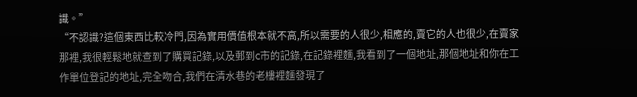識。”
“不認識?這個東西比較冷門,因為實用價值根本就不高,所以需要的人很少,相應的,賣它的人也很少,在賣家那裡,我很輕鬆地就查到了購買記錄,以及郵到c市的記錄,在記錄裡麵,我看到了一個地址,那個地址和你在工作單位登記的地址,完全吻合,我們在清水巷的老樓裡麵發現了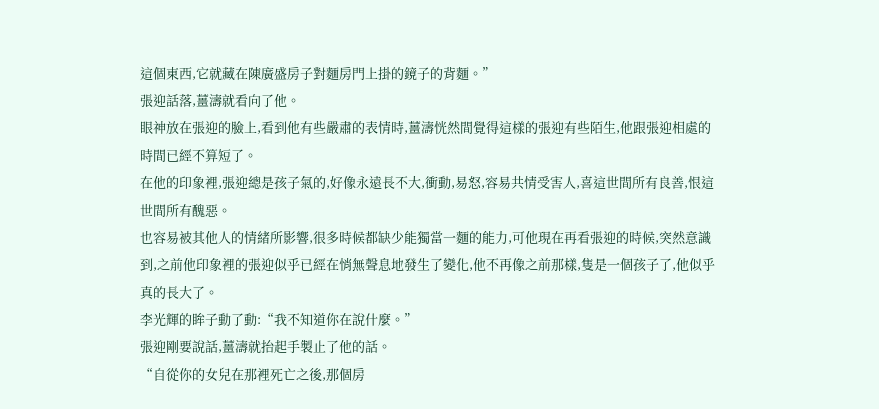這個東西,它就藏在陳廣盛房子對麵房門上掛的鏡子的背麵。”
張迎話落,薑濤就看向了他。
眼神放在張迎的臉上,看到他有些嚴肅的表情時,薑濤恍然間覺得這樣的張迎有些陌生,他跟張迎相處的時間已經不算短了。
在他的印象裡,張迎總是孩子氣的,好像永遠長不大,衝動,易怒,容易共情受害人,喜這世間所有良善,恨這世間所有醜惡。
也容易被其他人的情緒所影響,很多時候都缺少能獨當一麵的能力,可他現在再看張迎的時候,突然意識到,之前他印象裡的張迎似乎已經在悄無聲息地發生了變化,他不再像之前那樣,隻是一個孩子了,他似乎真的長大了。
李光輝的眸子動了動:“我不知道你在說什麼。”
張迎剛要說話,薑濤就抬起手製止了他的話。
“自從你的女兒在那裡死亡之後,那個房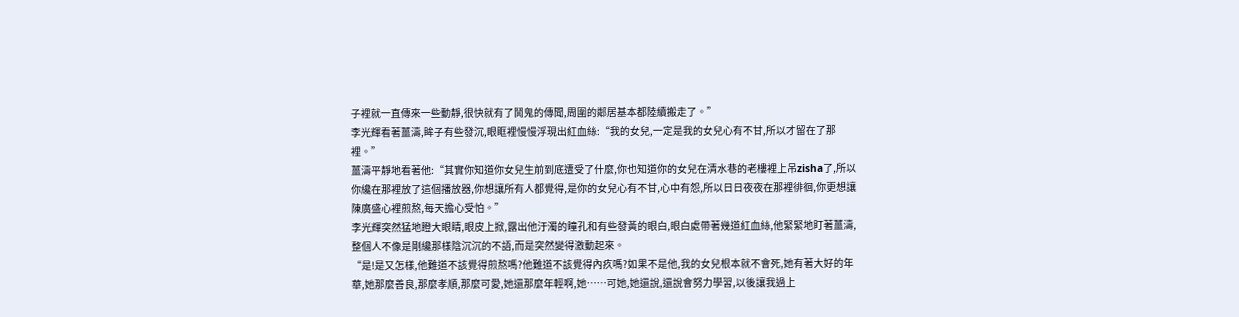子裡就一直傳來一些動靜,很快就有了鬨鬼的傳聞,周圍的鄰居基本都陸續搬走了。”
李光輝看著薑濤,眸子有些發沉,眼眶裡慢慢浮現出紅血絲:“我的女兒,一定是我的女兒心有不甘,所以才留在了那裡。”
薑濤平靜地看著他:“其實你知道你女兒生前到底遭受了什麼,你也知道你的女兒在清水巷的老樓裡上吊zisha了,所以你纔在那裡放了這個播放器,你想讓所有人都覺得,是你的女兒心有不甘,心中有怨,所以日日夜夜在那裡徘徊,你更想讓陳廣盛心裡煎熬,每天擔心受怕。”
李光輝突然猛地瞪大眼睛,眼皮上掀,露出他汙濁的瞳孔和有些發黃的眼白,眼白處帶著幾道紅血絲,他緊緊地盯著薑濤,整個人不像是剛纔那樣陰沉沉的不語,而是突然變得激動起來。
“是!是又怎樣,他難道不該覺得煎熬嗎?他難道不該覺得內疚嗎?如果不是他,我的女兒根本就不會死,她有著大好的年華,她那麼善良,那麼孝順,那麼可愛,她還那麼年輕啊,她……可她,她還說,還說會努力學習,以後讓我過上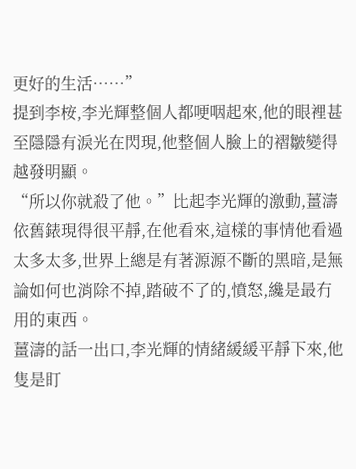更好的生活……”
提到李桉,李光輝整個人都哽咽起來,他的眼裡甚至隱隱有淚光在閃現,他整個人臉上的褶皺變得越發明顯。
“所以你就殺了他。”比起李光輝的激動,薑濤依舊錶現得很平靜,在他看來,這樣的事情他看過太多太多,世界上總是有著源源不斷的黑暗,是無論如何也消除不掉,踏破不了的,憤怒,纔是最冇用的東西。
薑濤的話一出口,李光輝的情緒緩緩平靜下來,他隻是盯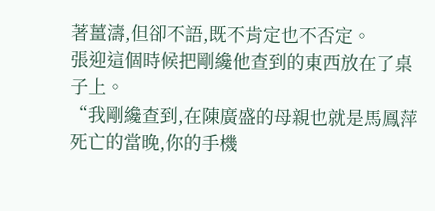著薑濤,但卻不語,既不肯定也不否定。
張迎這個時候把剛纔他查到的東西放在了桌子上。
“我剛纔查到,在陳廣盛的母親也就是馬鳳萍死亡的當晚,你的手機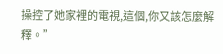操控了她家裡的電視,這個,你又該怎麼解釋。”